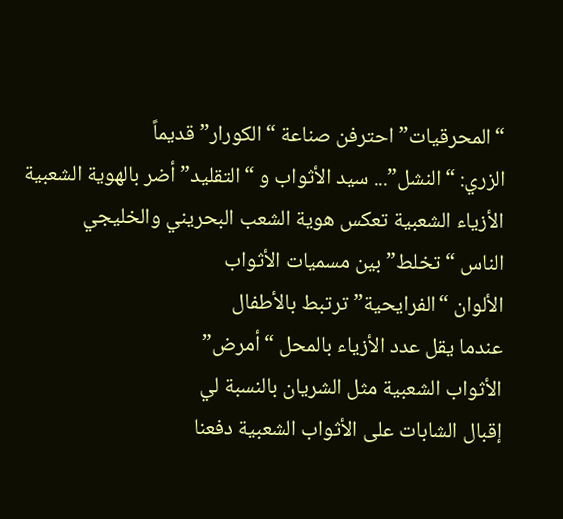“المحرقيات” احترفن صناعة “الكورار” قديماً
الزري: “النشل”... سيد الأثواب و “التقليد” أضر بالهوية الشعبية
الأزياء الشعبية تعكس هوية الشعب البحريني والخليجي
الناس “تخلط” بين مسميات الأثواب
الألوان “الفرايحية” ترتبط بالأطفال
عندما يقل عدد الأزياء بالمحل “أمرض”
الأثواب الشعبية مثل الشريان بالنسبة لي
إقبال الشابات على الأثواب الشعبية دفعنا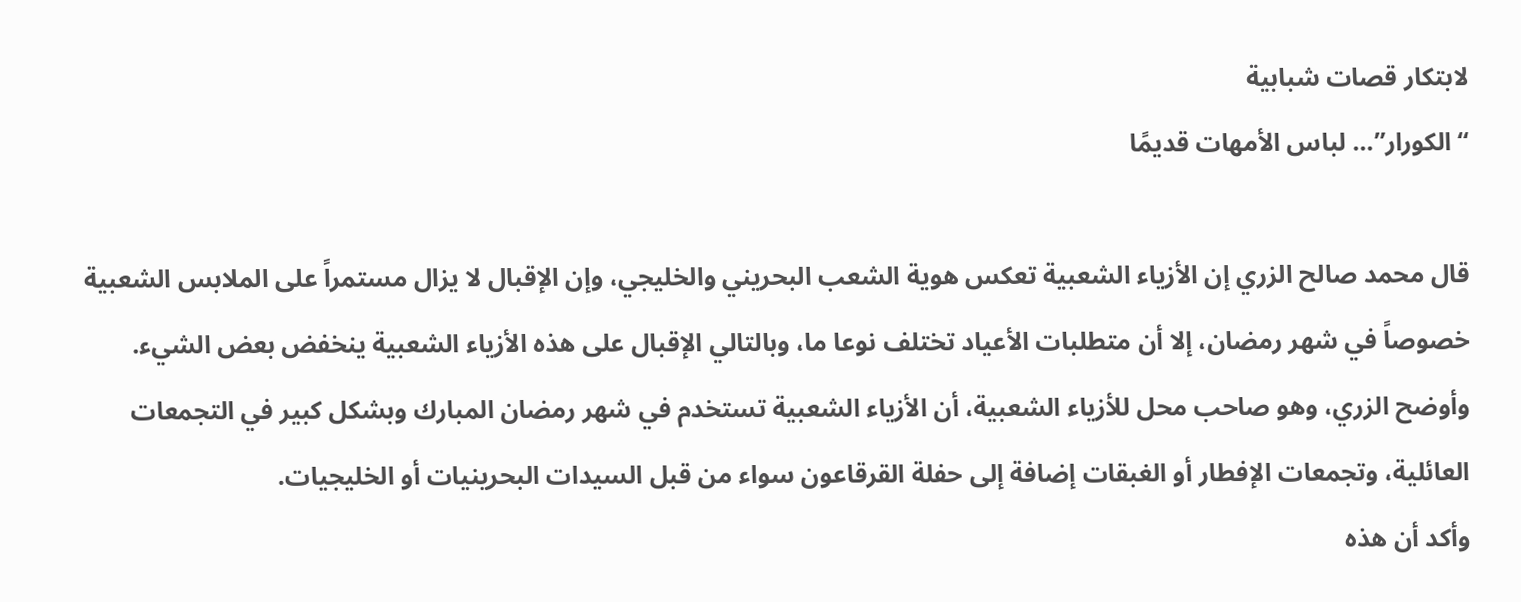لابتكار قصات شبابية
“الكورار”... لباس الأمهات قديمًا

قال محمد صالح الزري إن الأزياء الشعبية تعكس هوية الشعب البحريني والخليجي، وإن الإقبال لا يزال مستمراً على الملابس الشعبية خصوصاً في شهر رمضان، إلا أن متطلبات الأعياد تختلف نوعا ما، وبالتالي الإقبال على هذه الأزياء الشعبية ينخفض بعض الشيء.
وأوضح الزري، وهو صاحب محل للأزياء الشعبية، أن الأزياء الشعبية تستخدم في شهر رمضان المبارك وبشكل كبير في التجمعات العائلية، وتجمعات الإفطار أو الغبقات إضافة إلى حفلة القرقاعون سواء من قبل السيدات البحرينيات أو الخليجيات.
وأكد أن هذه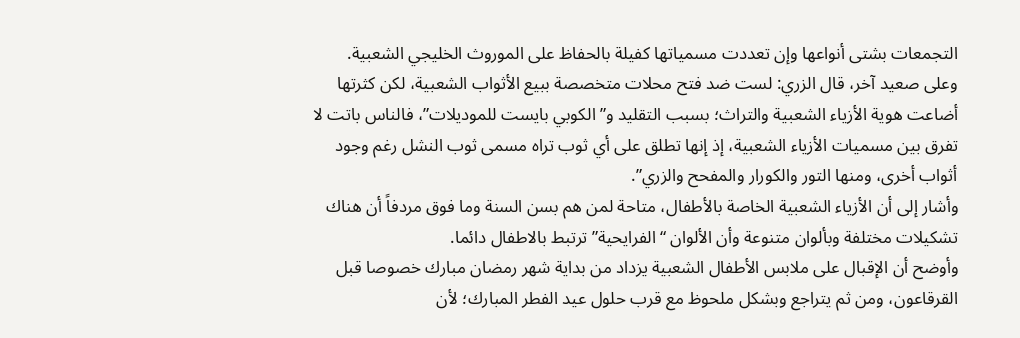التجمعات بشتى أنواعها وإن تعددت مسمياتها كفيلة بالحفاظ على الموروث الخليجي الشعبية.
وعلى صعيد آخر، قال الزري: لست ضد فتح محلات متخصصة ببيع الأثواب الشعبية، لكن كثرتها أضاعت هوية الأزياء الشعبية والتراث؛ بسبب التقليد و”الكوبي بايست للموديلات”، فالناس باتت لا تفرق بين مسميات الأزياء الشعبية، إذ إنها تطلق على أي ثوب تراه مسمى ثوب النشل رغم وجود أثواب أخرى، ومنها التور والكورار والمفحح والزري”.
وأشار إلى أن الأزياء الشعبية الخاصة بالأطفال، متاحة لمن هم بسن السنة وما فوق مردفاً أن هناك تشكيلات مختلفة وبألوان متنوعة وأن الألوان “الفرايحية” ترتبط بالاطفال دائما.
وأوضح أن الإقبال على ملابس الأطفال الشعبية يزداد من بداية شهر رمضان مبارك خصوصا قبل القرقاعون، ومن ثم يتراجع وبشكل ملحوظ مع قرب حلول عيد الفطر المبارك؛ لأن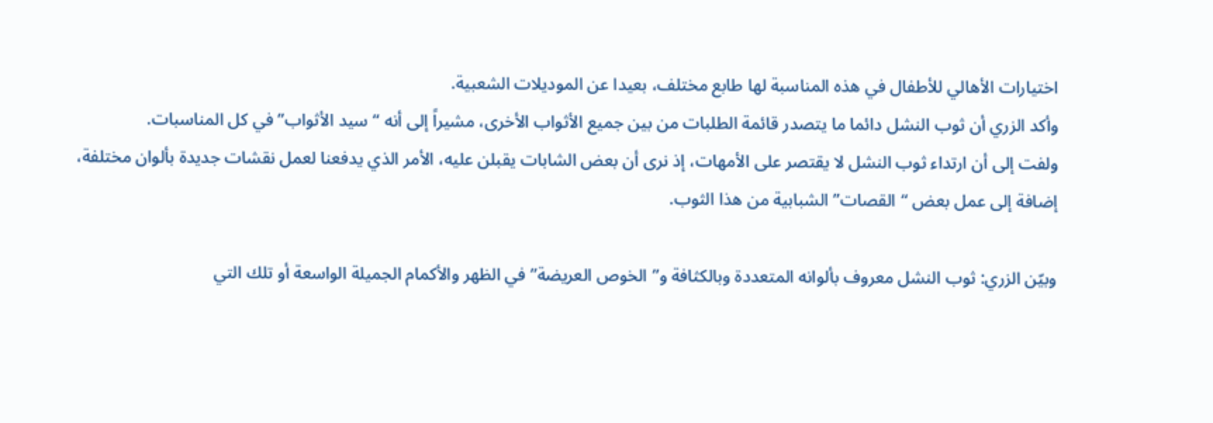اختيارات الأهالي للأطفال في هذه المناسبة لها طابع مختلف، بعيدا عن الموديلات الشعبية.
وأكد الزري أن ثوب النشل دائما ما يتصدر قائمة الطلبات من بين جميع الأثواب الأخرى، مشيراً إلى أنه “سيد الأثواب” في كل المناسبات.
ولفت إلى أن ارتداء ثوب النشل لا يقتصر على الأمهات، إذ نرى أن بعض الشابات يقبلن عليه، الأمر الذي يدفعنا لعمل نقشات جديدة بألوان مختلفة، إضافة إلى عمل بعض “القصات” الشبابية من هذا الثوب.

وبيّن الزري: ثوب النشل معروف بألوانه المتعددة وبالكثافة و”الخوص العريضة” في الظهر والأكمام الجميلة الواسعة أو تلك التي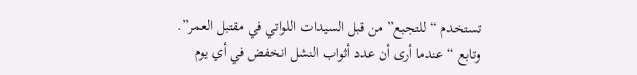تستخدم “للتجبع” من قبل السيدات اللواتي في مقتبل العمر”.
وتابع “عندما أرى أن عدد أثواب النشل انخفض في أي يوم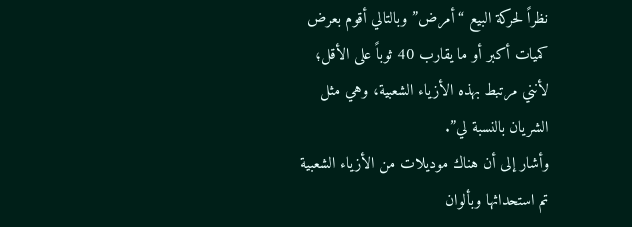نظراً لحركة البيع “أمرض” وبالتالي أقوم بعرض كميات أكبر أو ما يقارب 40 ثوباً على الأقل؛ لأنني مرتبط بهذه الأزياء الشعبية، وهي مثل الشريان بالنسبة لي”.
وأشار إلى أن هناك موديلات من الأزياء الشعبية تم استحداثها وبألوان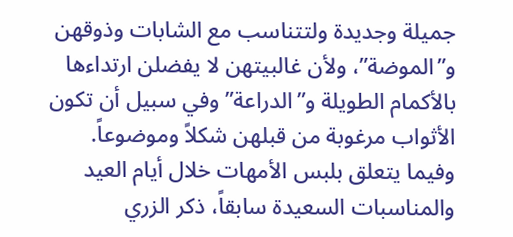جميلة وجديدة ولتتناسب مع الشابات وذوقهن و”الموضة”، ولأن غالبيتهن لا يفضلن ارتداءها بالأكمام الطويلة و”الدراعة” وفي سبيل أن تكون الأثواب مرغوبة من قبلهن شكلاً وموضوعاً.
وفيما يتعلق بلبس الأمهات خلال أيام العيد والمناسبات السعيدة سابقاً، ذكر الزري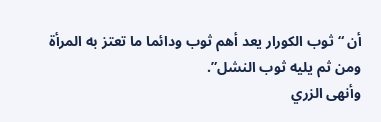أن “ثوب الكورار يعد أهم ثوب ودائما ما تعتز به المرأة ومن ثم يليه ثوب النشل”.
وأنهى الزري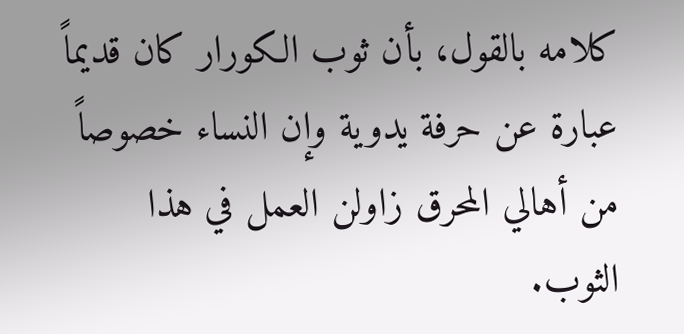كلامه بالقول، بأن ثوب الكورار كان قديماً عبارة عن حرفة يدوية وإن النساء خصوصاً من أهالي المحرق زاولن العمل في هذا الثوب.